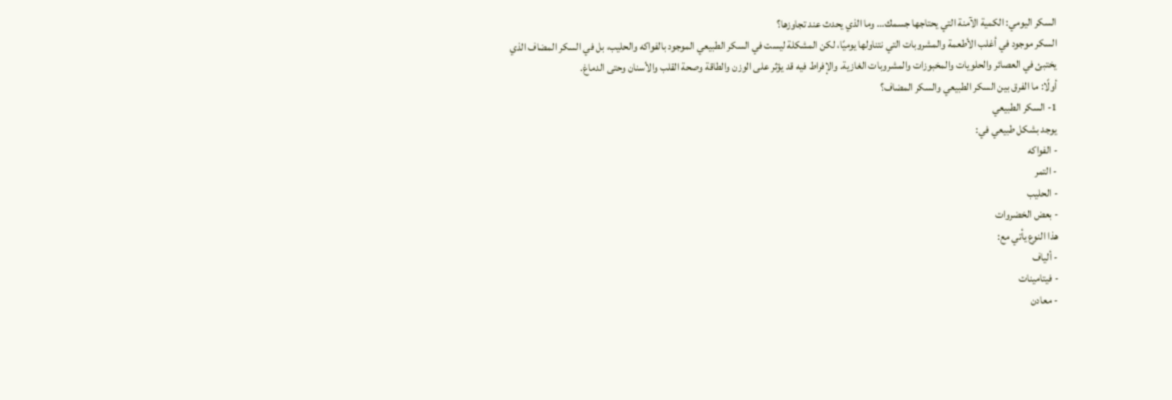السكر اليومي: الكمية الآمنة التي يحتاجها جسمك… وما الذي يحدث عند تجاوزها؟
السكر موجود في أغلب الأطعمة والمشروبات التي نتناولها يوميًا، لكن المشكلة ليست في السكر الطبيعي الموجود بالفواكه والحليب، بل في السكر المضاف الذي يختبئ في العصائر والحلويات والمخبوزات والمشروبات الغازية. والإفراط فيه قد يؤثر على الوزن والطاقة وصحة القلب والأسنان وحتى الدماغ.
أولًا: ما الفرق بين السكر الطبيعي والسكر المضاف؟
1- السكر الطبيعي
يوجد بشكل طبيعي في:
- الفواكه
- التمر
- الحليب
- بعض الخضروات
هذا النوع يأتي مع:
- ألياف
- فيتامينات
- معادن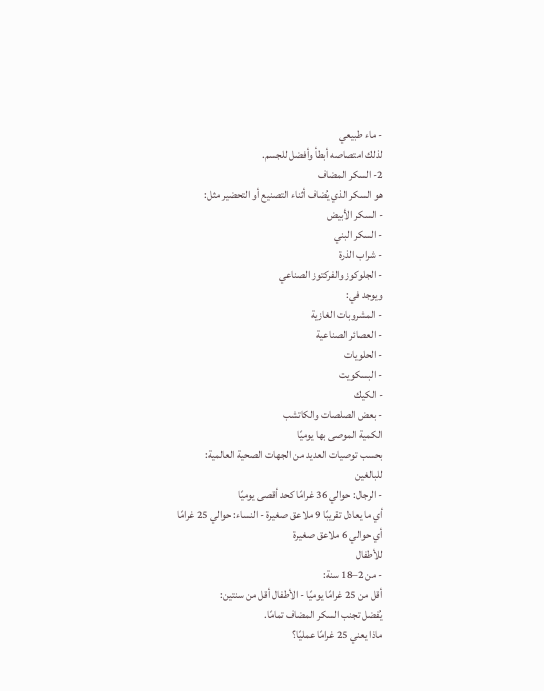- ماء طبيعي
لذلك امتصاصه أبطأ وأفضل للجسم.
2- السكر المضاف
هو السكر الذي يُضاف أثناء التصنيع أو التحضير مثل:
- السكر الأبيض
- السكر البني
- شراب الذرة
- الجلوكوز والفركتوز الصناعي
ويوجد في:
- المشروبات الغازية
- العصائر الصناعية
- الحلويات
- البسكويت
- الكيك
- بعض الصلصات والكاتشب
الكمية الموصى بها يوميًا
بحسب توصيات العديد من الجهات الصحية العالمية:
للبالغين
- الرجال: حوالي 36 غرامًا كحد أقصى يوميًا
أي ما يعادل تقريبًا 9 ملاعق صغيرة - النساء: حوالي 25 غرامًا
أي حوالي 6 ملاعق صغيرة
للأطفال
- من 2–18 سنة:
أقل من 25 غرامًا يوميًا - الأطفال أقل من سنتين:
يُفضل تجنب السكر المضاف تمامًا.
ماذا يعني 25 غرامًا عمليًا؟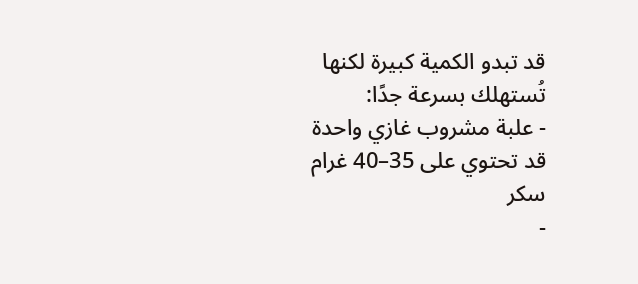قد تبدو الكمية كبيرة لكنها تُستهلك بسرعة جدًا:
- علبة مشروب غازي واحدة قد تحتوي على 35–40 غرام سكر
-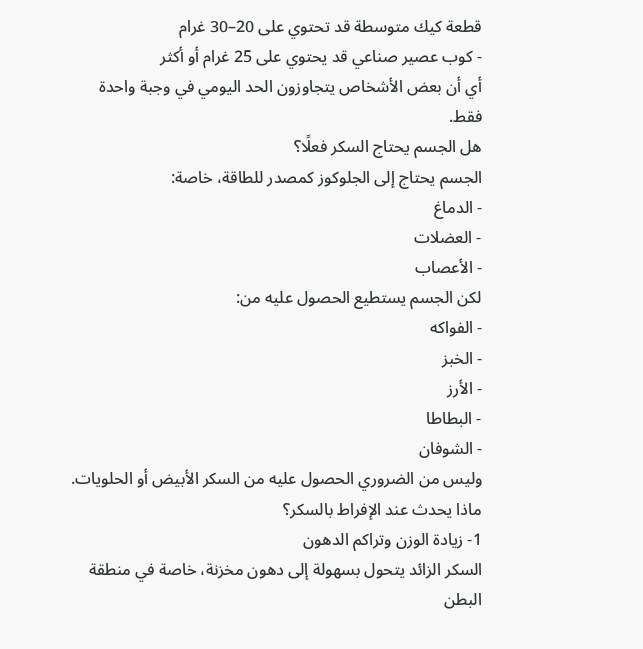قطعة كيك متوسطة قد تحتوي على 20–30 غرام
- كوب عصير صناعي قد يحتوي على 25 غرام أو أكثر
أي أن بعض الأشخاص يتجاوزون الحد اليومي في وجبة واحدة فقط.
هل الجسم يحتاج السكر فعلًا؟
الجسم يحتاج إلى الجلوكوز كمصدر للطاقة، خاصة:
- الدماغ
- العضلات
- الأعصاب
لكن الجسم يستطيع الحصول عليه من:
- الفواكه
- الخبز
- الأرز
- البطاطا
- الشوفان
وليس من الضروري الحصول عليه من السكر الأبيض أو الحلويات.
ماذا يحدث عند الإفراط بالسكر؟
1- زيادة الوزن وتراكم الدهون
السكر الزائد يتحول بسهولة إلى دهون مخزنة، خاصة في منطقة البطن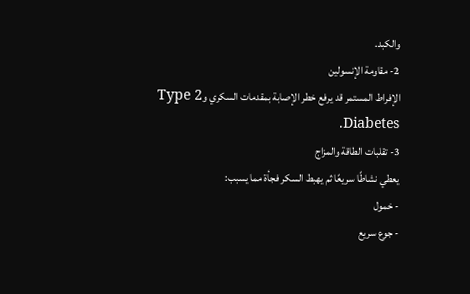والكبد.
2- مقاومة الإنسولين
الإفراط المستمر قد يرفع خطر الإصابة بمقدمات السكري وType 2 Diabetes.
3- تقلبات الطاقة والمزاج
يعطي نشاطًا سريعًا ثم يهبط السكر فجأة مما يسبب:
- خمول
- جوع سريع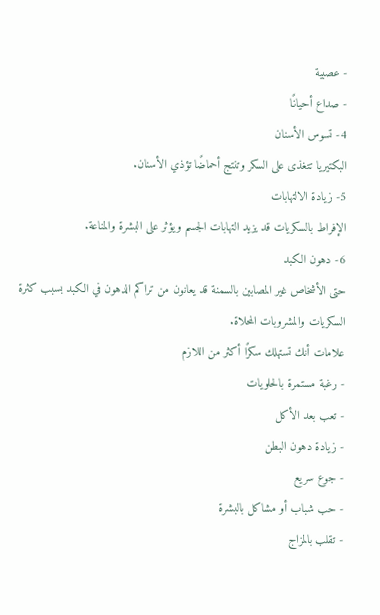- عصبية
- صداع أحيانًا
4- تسوس الأسنان
البكتيريا تتغذى على السكر وتنتج أحماضًا تؤذي الأسنان.
5- زيادة الالتهابات
الإفراط بالسكريات قد يزيد التهابات الجسم ويؤثر على البشرة والمناعة.
6- دهون الكبد
حتى الأشخاص غير المصابين بالسمنة قد يعانون من تراكم الدهون في الكبد بسبب كثرة السكريات والمشروبات المحلاة.
علامات أنك تستهلك سكرًا أكثر من اللازم
- رغبة مستمرة بالحلويات
- تعب بعد الأكل
- زيادة دهون البطن
- جوع سريع
- حب شباب أو مشاكل بالبشرة
- تقلب بالمزاج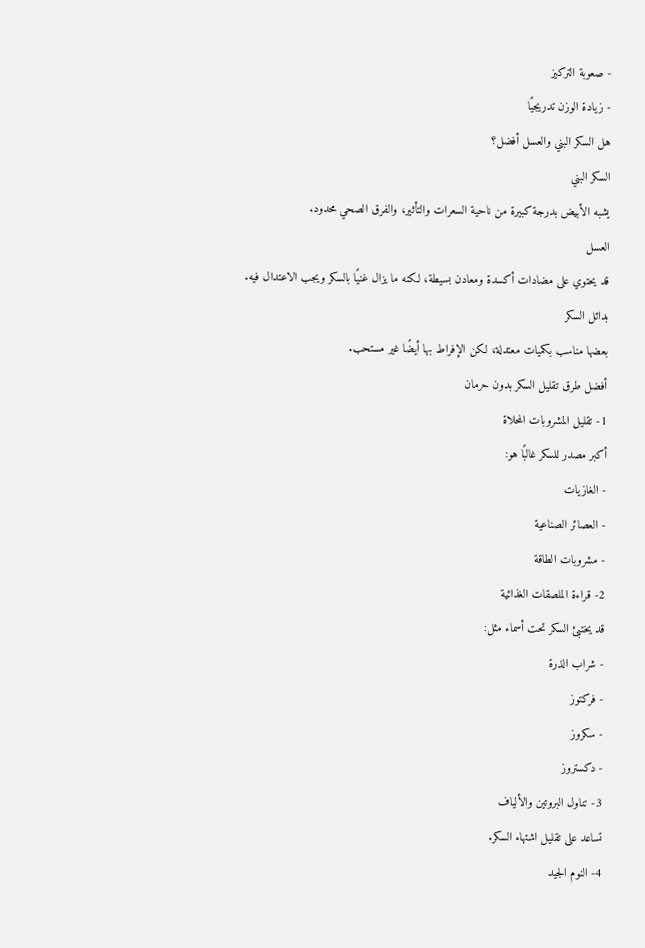- صعوبة التركيز
- زيادة الوزن تدريجيًا
هل السكر البني والعسل أفضل؟
السكر البني
يشبه الأبيض بدرجة كبيرة من ناحية السعرات والتأثير، والفرق الصحي محدود.
العسل
قد يحتوي على مضادات أكسدة ومعادن بسيطة، لكنه ما يزال غنيًا بالسكر ويجب الاعتدال فيه.
بدائل السكر
بعضها مناسب بكميات معتدلة، لكن الإفراط بها أيضًا غير مستحب.
أفضل طرق تقليل السكر بدون حرمان
1- تقليل المشروبات المحلاة
أكبر مصدر للسكر غالبًا هو:
- الغازيات
- العصائر الصناعية
- مشروبات الطاقة
2- قراءة الملصقات الغذائية
قد يختبئ السكر تحت أسماء مثل:
- شراب الذرة
- فركتوز
- سكروز
- دكستروز
3- تناول البروتين والألياف
تساعد على تقليل اشتهاء السكر.
4- النوم الجيد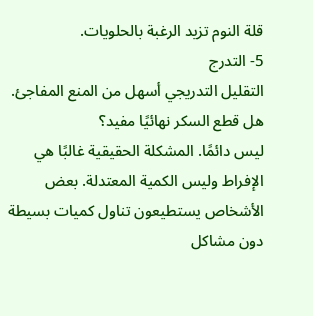قلة النوم تزيد الرغبة بالحلويات.
5- التدرج
التقليل التدريجي أسهل من المنع المفاجئ.
هل قطع السكر نهائيًا مفيد؟
ليس دائمًا. المشكلة الحقيقية غالبًا هي الإفراط وليس الكمية المعتدلة. بعض الأشخاص يستطيعون تناول كميات بسيطة دون مشاكل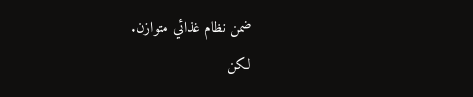ضمن نظام غذائي متوازن.
لكن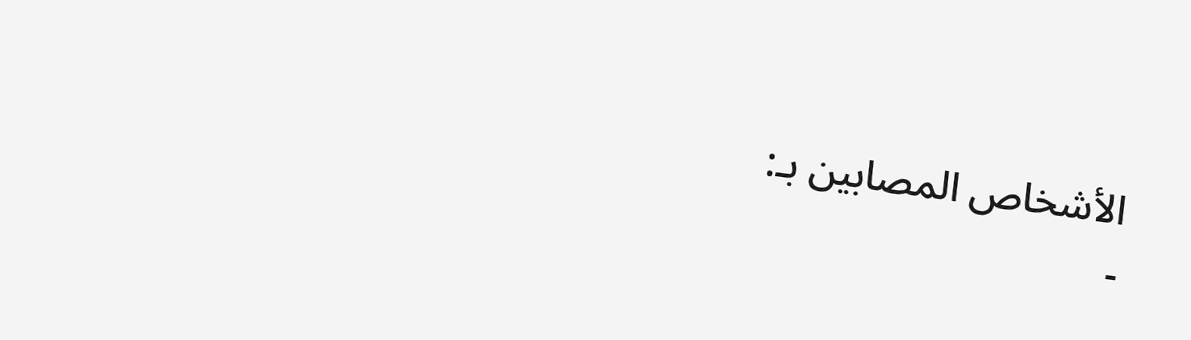الأشخاص المصابين بـ:
-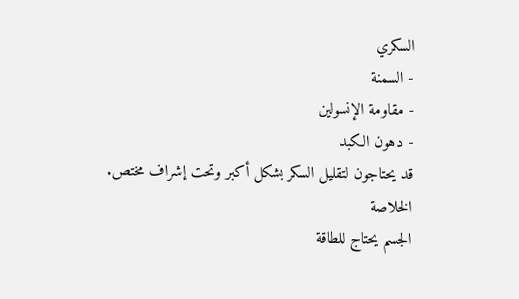السكري
- السمنة
- مقاومة الإنسولين
- دهون الكبد
قد يحتاجون لتقليل السكر بشكل أكبر وتحت إشراف مختص.
الخلاصة
الجسم يحتاج للطاقة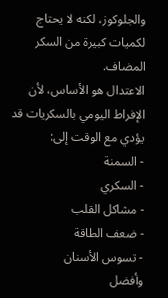والجلوكوز، لكنه لا يحتاج لكميات كبيرة من السكر المضاف.
الاعتدال هو الأساس، لأن الإفراط اليومي بالسكريات قد يؤدي مع الوقت إلى:
- السمنة
- السكري
- مشاكل القلب
- ضعف الطاقة
- تسوس الأسنان
وأفضل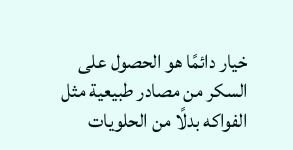خيار دائمًا هو الحصول على السكر من مصادر طبيعية مثل الفواكه بدلًا من الحلويات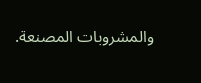والمشروبات المصنعة.